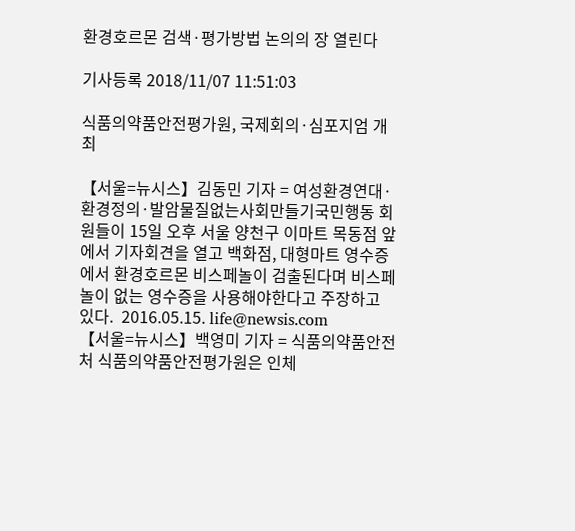환경호르몬 검색·평가방법 논의의 장 열린다

기사등록 2018/11/07 11:51:03

식품의약품안전평가원, 국제회의·심포지엄 개최

【서울=뉴시스】김동민 기자 = 여성환경연대·환경정의·발암물질없는사회만들기국민행동 회원들이 15일 오후 서울 양천구 이마트 목동점 앞에서 기자회견을 열고 백화점, 대형마트 영수증에서 환경호르몬 비스페놀이 검출된다며 비스페놀이 없는 영수증을 사용해야한다고 주장하고 있다.  2016.05.15. life@newsis.com
【서울=뉴시스】백영미 기자 = 식품의약품안전처 식품의약품안전평가원은 인체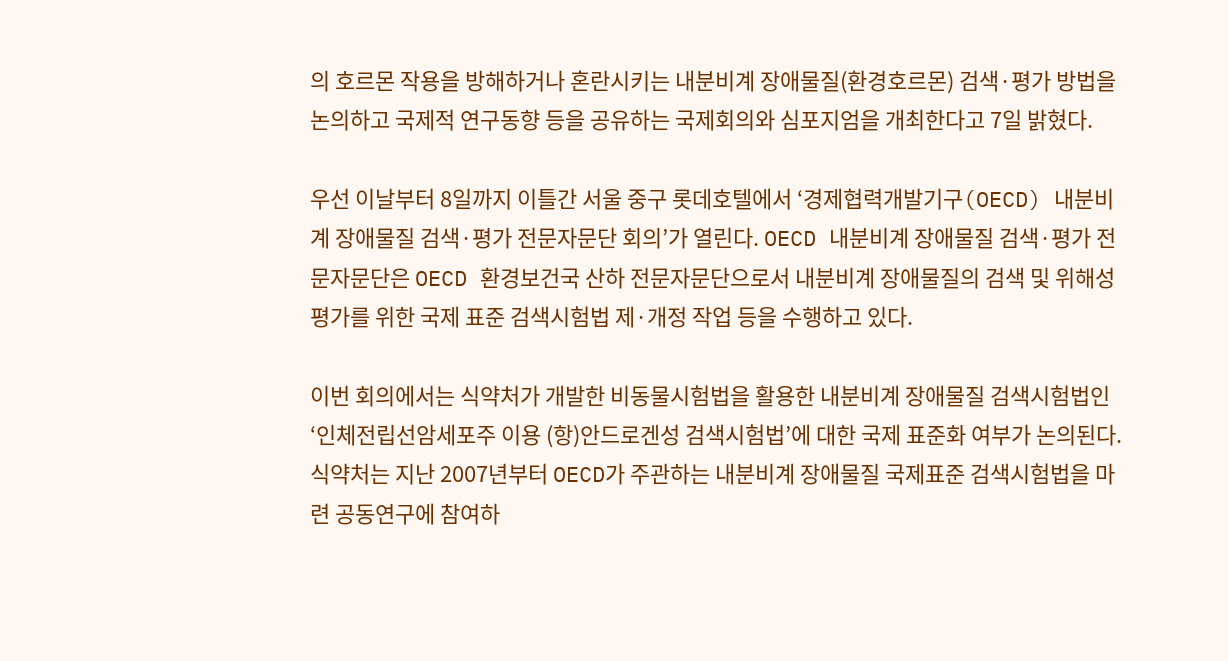의 호르몬 작용을 방해하거나 혼란시키는 내분비계 장애물질(환경호르몬) 검색·평가 방법을 논의하고 국제적 연구동향 등을 공유하는 국제회의와 심포지엄을 개최한다고 7일 밝혔다.

우선 이날부터 8일까지 이틀간 서울 중구 롯데호텔에서 ‘경제협력개발기구(OECD) 내분비계 장애물질 검색·평가 전문자문단 회의’가 열린다. OECD 내분비계 장애물질 검색·평가 전문자문단은 OECD 환경보건국 산하 전문자문단으로서 내분비계 장애물질의 검색 및 위해성 평가를 위한 국제 표준 검색시험법 제·개정 작업 등을 수행하고 있다.

이번 회의에서는 식약처가 개발한 비동물시험법을 활용한 내분비계 장애물질 검색시험법인 ‘인체전립선암세포주 이용 (항)안드로겐성 검색시험법’에 대한 국제 표준화 여부가 논의된다. 식약처는 지난 2007년부터 OECD가 주관하는 내분비계 장애물질 국제표준 검색시험법을 마련 공동연구에 참여하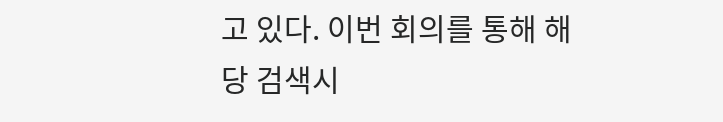고 있다. 이번 회의를 통해 해당 검색시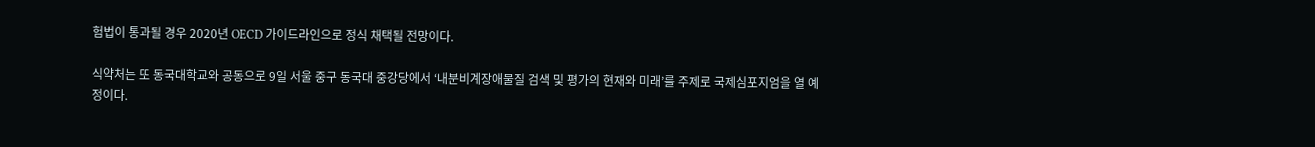험법이 통과될 경우 2020년 OECD 가이드라인으로 정식 채택될 전망이다.

식약처는 또 동국대학교와 공동으로 9일 서울 중구 동국대 중강당에서 ‘내분비계장애물질 검색 및 평가의 현재와 미래’를 주제로 국제심포지엄을 열 예정이다.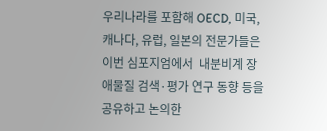우리나라를 포함해 OECD, 미국, 캐나다, 유럽, 일본의 전문가들은 이번 심포지엄에서  내분비계 장애물질 검색·평가 연구 동향 등을 공유하고 논의한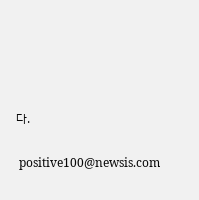다.

 positive100@newsis.com